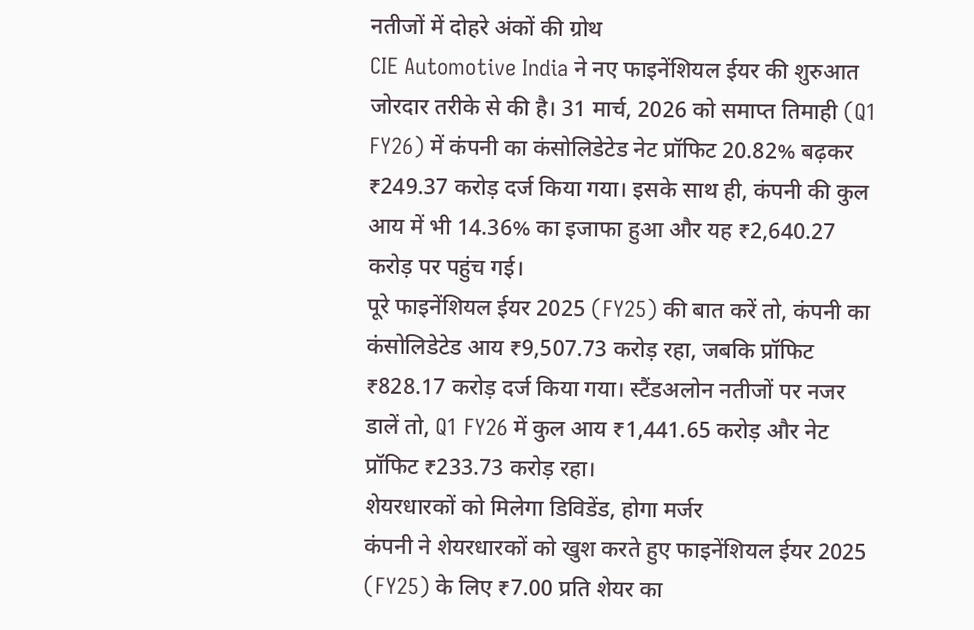नतीजों में दोहरे अंकों की ग्रोथ
CIE Automotive India ने नए फाइनेंशियल ईयर की शुरुआत जोरदार तरीके से की है। 31 मार्च, 2026 को समाप्त तिमाही (Q1 FY26) में कंपनी का कंसोलिडेटेड नेट प्रॉफिट 20.82% बढ़कर ₹249.37 करोड़ दर्ज किया गया। इसके साथ ही, कंपनी की कुल आय में भी 14.36% का इजाफा हुआ और यह ₹2,640.27 करोड़ पर पहुंच गई।
पूरे फाइनेंशियल ईयर 2025 (FY25) की बात करें तो, कंपनी का कंसोलिडेटेड आय ₹9,507.73 करोड़ रहा, जबकि प्रॉफिट ₹828.17 करोड़ दर्ज किया गया। स्टैंडअलोन नतीजों पर नजर डालें तो, Q1 FY26 में कुल आय ₹1,441.65 करोड़ और नेट प्रॉफिट ₹233.73 करोड़ रहा।
शेयरधारकों को मिलेगा डिविडेंड, होगा मर्जर
कंपनी ने शेयरधारकों को खुश करते हुए फाइनेंशियल ईयर 2025 (FY25) के लिए ₹7.00 प्रति शेयर का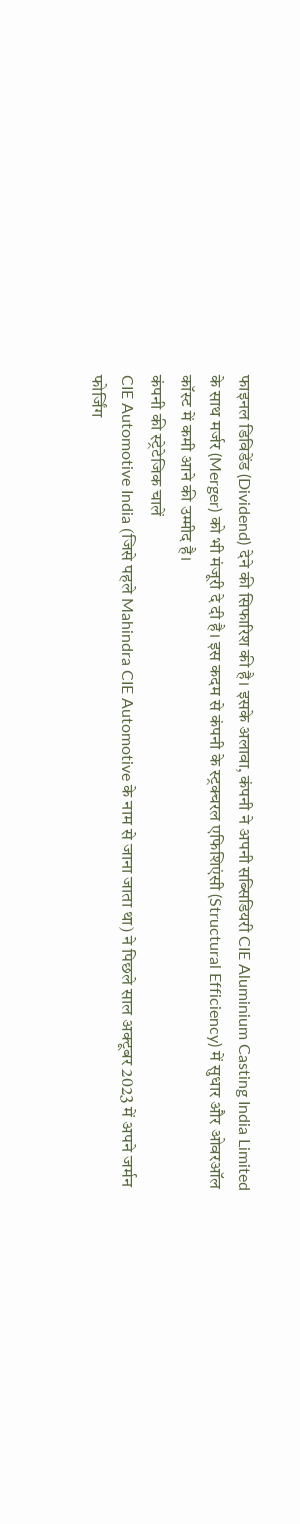फाइनल डिविडेंड (Dividend) देने की सिफारिश की है। इसके अलावा, कंपनी ने अपनी सब्सिडियरी CIE Aluminium Casting India Limited के साथ मर्जर (Merger) को भी मंजूरी दे दी है। इस कदम से कंपनी के स्ट्रक्चरल एफिशिएंसी (Structural Efficiency) में सुधार और ओवरऑल कॉस्ट में कमी आने की उम्मीद है।
कंपनी की स्ट्रेटेजिक चालें
CIE Automotive India (जिसे पहले Mahindra CIE Automotive के नाम से जाना जाता था) ने पिछले साल अक्टूबर 2023 में अपने जर्मन फोर्जिंग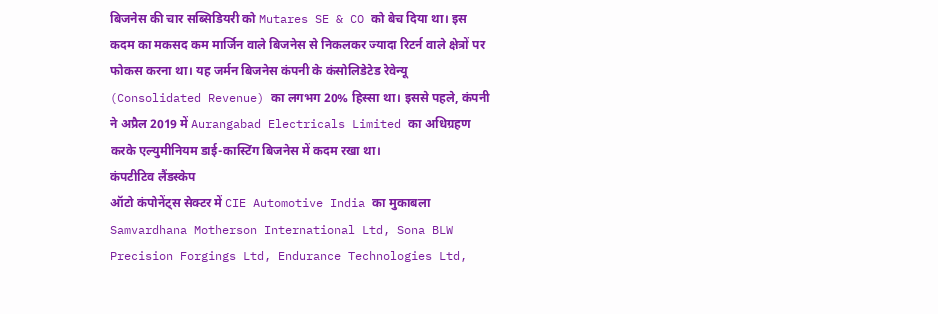बिजनेस की चार सब्सिडियरी को Mutares SE & CO को बेच दिया था। इस कदम का मकसद कम मार्जिन वाले बिजनेस से निकलकर ज्यादा रिटर्न वाले क्षेत्रों पर फोकस करना था। यह जर्मन बिजनेस कंपनी के कंसोलिडेटेड रेवेन्यू (Consolidated Revenue) का लगभग 20% हिस्सा था। इससे पहले, कंपनी ने अप्रैल 2019 में Aurangabad Electricals Limited का अधिग्रहण करके एल्युमीनियम डाई-कास्टिंग बिजनेस में कदम रखा था।
कंपटीटिव लैंडस्केप
ऑटो कंपोनेंट्स सेक्टर में CIE Automotive India का मुकाबला Samvardhana Motherson International Ltd, Sona BLW Precision Forgings Ltd, Endurance Technologies Ltd,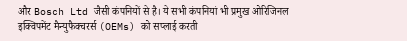और Bosch Ltd जैसी कंपनियों से है। ये सभी कंपनियां भी प्रमुख ओरिजिनल इक्विपमेंट मैन्युफैक्चरर्स (OEMs) को सप्लाई करती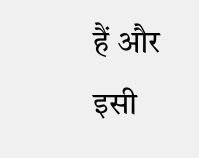हैं और इसी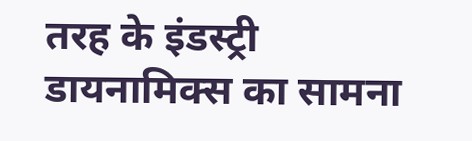तरह के इंडस्ट्री डायनामिक्स का सामना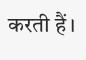करती हैं।